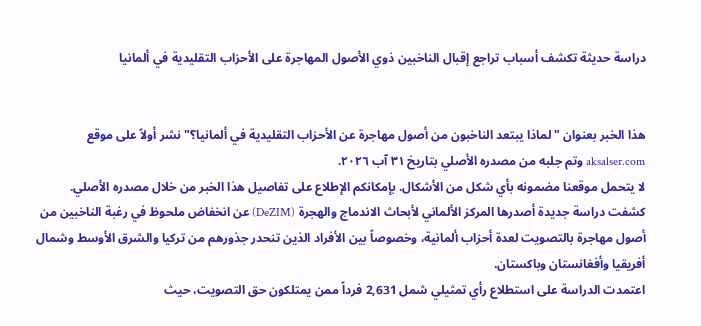دراسة حديثة تكشف أسباب تراجع إقبال الناخبين ذوي الأصول المهاجرة على الأحزاب التقليدية في ألمانيا


هذا الخبر بعنوان "لماذا يبتعد الناخبون من أصول مهاجرة عن الأحزاب التقليدية في ألمانيا؟" نشر أولاً على موقع aksalser.com وتم جلبه من مصدره الأصلي بتاريخ ٣١ آب ٢٠٢٦.
لا يتحمل موقعنا مضمونه بأي شكل من الأشكال. بإمكانكم الإطلاع على تفاصيل هذا الخبر من خلال مصدره الأصلي.
كشفت دراسة جديدة أصدرها المركز الألماني لأبحاث الاندماج والهجرة (DeZIM) عن انخفاض ملحوظ في رغبة الناخبين من أصول مهاجرة بالتصويت لعدة أحزاب ألمانية، وخصوصاً بين الأفراد الذين تنحدر جذورهم من تركيا والشرق الأوسط وشمال أفريقيا وأفغانستان وباكستان.
اعتمدت الدراسة على استطلاع رأي تمثيلي شمل 2,631 فرداً ممن يمتلكون حق التصويت، حيث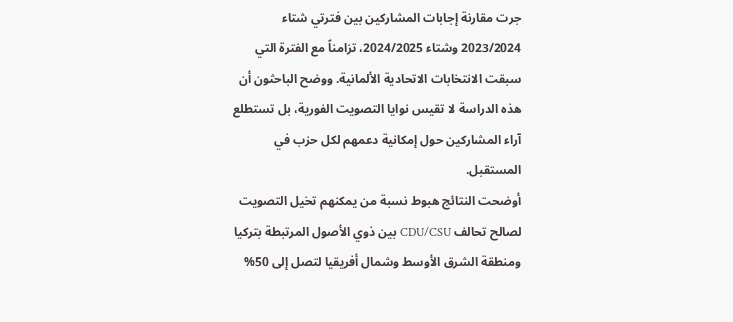جرت مقارنة إجابات المشاركين بين فترتي شتاء 2023/2024 وشتاء 2024/2025، تزامناً مع الفترة التي سبقت الانتخابات الاتحادية الألمانية. ووضح الباحثون أن هذه الدراسة لا تقيس نوايا التصويت الفورية، بل تستطلع آراء المشاركين حول إمكانية دعمهم لكل حزب في المستقبل.
أوضحت النتائج هبوط نسبة من يمكنهم تخيل التصويت لصالح تحالف CDU/CSU بين ذوي الأصول المرتبطة بتركيا ومنطقة الشرق الأوسط وشمال أفريقيا لتصل إلى 50%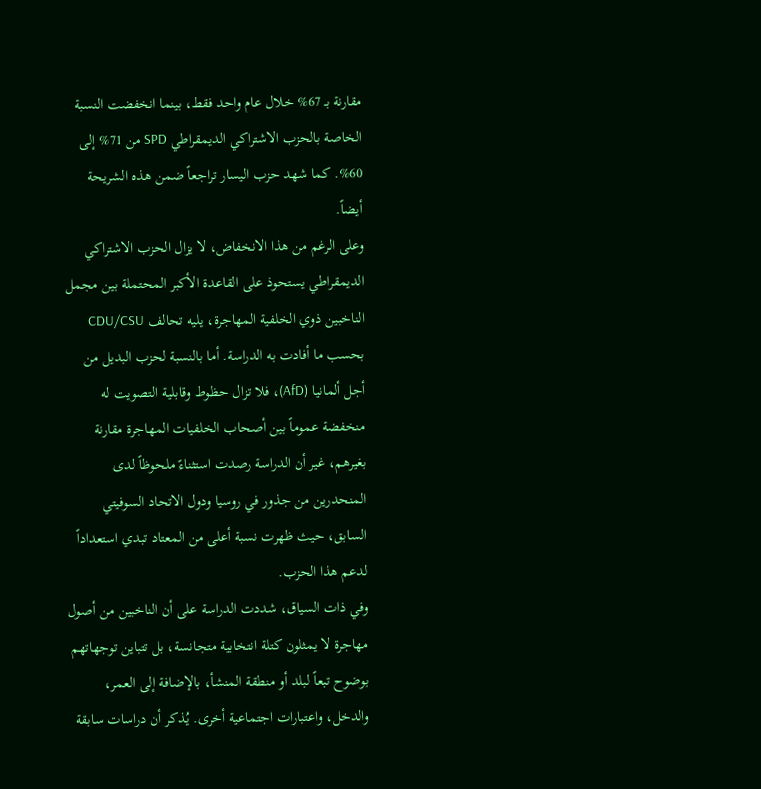مقارنة بـ 67% خلال عام واحد فقط، بينما انخفضت النسبة الخاصة بالحزب الاشتراكي الديمقراطي SPD من 71% إلى 60%. كما شهد حزب اليسار تراجعاً ضمن هذه الشريحة أيضاً.
وعلى الرغم من هذا الانخفاض، لا يزال الحزب الاشتراكي الديمقراطي يستحوذ على القاعدة الأكبر المحتملة بين مجمل الناخبين ذوي الخلفية المهاجرة، يليه تحالف CDU/CSU بحسب ما أفادت به الدراسة. أما بالنسبة لحزب البديل من أجل ألمانيا (AfD)، فلا تزال حظوط وقابلية التصويت له منخفضة عموماً بين أصحاب الخلفيات المهاجرة مقارنة بغيرهم، غير أن الدراسة رصدت استثناءً ملحوظاً لدى المنحدرين من جذور في روسيا ودول الاتحاد السوفيتي السابق، حيث ظهرت نسبة أعلى من المعتاد تبدي استعداداً لدعم هذا الحزب.
وفي ذات السياق، شددت الدراسة على أن الناخبين من أصول مهاجرة لا يمثلون كتلة انتخابية متجانسة، بل تتباين توجهاتهم بوضوح تبعاً لبلد أو منطقة المنشأ، بالإضافة إلى العمر، والدخل، واعتبارات اجتماعية أخرى. يُذكر أن دراسات سابقة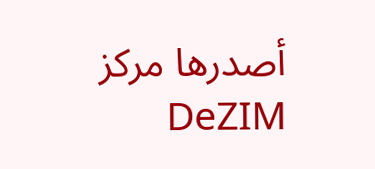أصدرها مركز DeZIM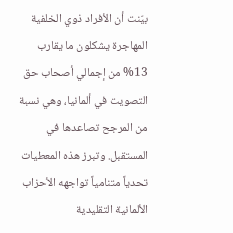بيّنت أن الأفراد ذوي الخلفية المهاجرة يشكلون ما يقارب 13% من إجمالي أصحاب حق التصويت في ألمانيا، وهي نسبة من المرجح تصاعدها في المستقبل. وتبرز هذه المعطيات تحدياً متنامياً تواجهه الأحزاب الألمانية التقليدية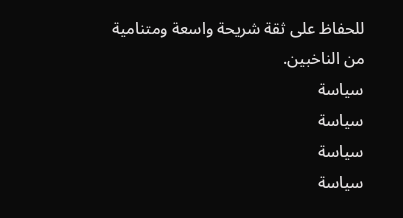للحفاظ على ثقة شريحة واسعة ومتنامية من الناخبين.
سياسة
سياسة
سياسة
سياسة